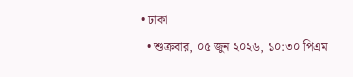• ঢাকা
  • শুক্রবার, ০৫ জুন ২০২৬, ১০:৩০ পিএম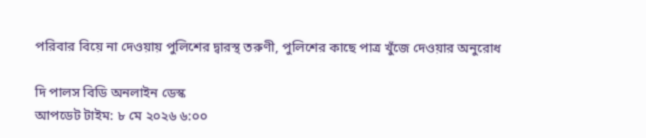পরিবার বিয়ে না দেওয়ায় পুলিশের দ্বারস্থ তরুণী, পুলিশের কাছে পাত্র খুঁজে দেওয়ার অনুরোধ

দি পালস বিডি অনলাইন ডেস্ক
আপডেট টাইম: ৮ মে ২০২৬ ৬:০০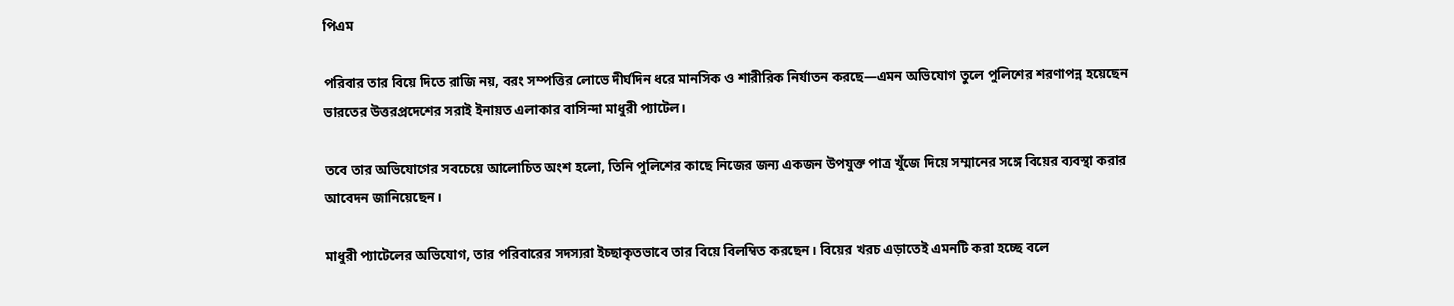পিএম

পরিবার তার বিয়ে দিতে রাজি নয়, বরং সম্পত্তির লোভে দীর্ঘদিন ধরে মানসিক ও শারীরিক নির্যাতন করছে—এমন অভিযোগ তুলে পুলিশের শরণাপন্ন হয়েছেন ভারতের উত্তরপ্রদেশের সরাই ইনায়ত এলাকার বাসিন্দা মাধুরী প্যাটেল।

তবে তার অভিযোগের সবচেয়ে আলোচিত অংশ হলো, তিনি পুলিশের কাছে নিজের জন্য একজন উপযুক্ত পাত্র খুঁজে দিয়ে সম্মানের সঙ্গে বিয়ের ব্যবস্থা করার আবেদন জানিয়েছেন।

মাধুরী প্যাটেলের অভিযোগ, তার পরিবারের সদস্যরা ইচ্ছাকৃতভাবে তার বিয়ে বিলম্বিত করছেন। বিয়ের খরচ এড়াতেই এমনটি করা হচ্ছে বলে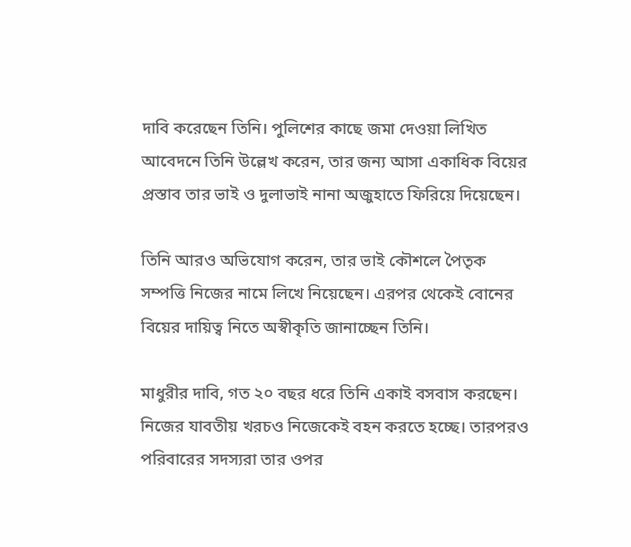দাবি করেছেন তিনি। পুলিশের কাছে জমা দেওয়া লিখিত আবেদনে তিনি উল্লেখ করেন, তার জন্য আসা একাধিক বিয়ের প্রস্তাব তার ভাই ও দুলাভাই নানা অজুহাতে ফিরিয়ে দিয়েছেন।

তিনি আরও অভিযোগ করেন, তার ভাই কৌশলে পৈতৃক সম্পত্তি নিজের নামে লিখে নিয়েছেন। এরপর থেকেই বোনের বিয়ের দায়িত্ব নিতে অস্বীকৃতি জানাচ্ছেন তিনি।

মাধুরীর দাবি, গত ২০ বছর ধরে তিনি একাই বসবাস করছেন। নিজের যাবতীয় খরচও নিজেকেই বহন করতে হচ্ছে। তারপরও পরিবারের সদস্যরা তার ওপর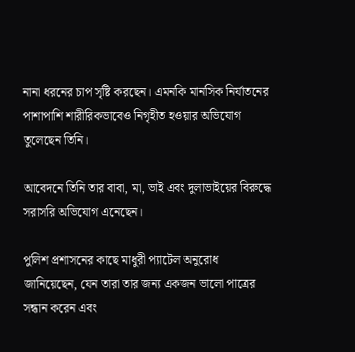নানা ধরনের চাপ সৃষ্টি করছেন। এমনকি মানসিক নির্যাতনের পাশাপাশি শারীরিকভাবেও নিগৃহীত হওয়ার অভিযোগ তুলেছেন তিনি।

আবেদনে তিনি তার বাবা, মা, ভাই এবং দুলাভাইয়ের বিরুদ্ধে সরাসরি অভিযোগ এনেছেন।

পুলিশ প্রশাসনের কাছে মাধুরী প্যাটেল অনুরোধ জানিয়েছেন, যেন তারা তার জন্য একজন ভালো পাত্রের সন্ধান করেন এবং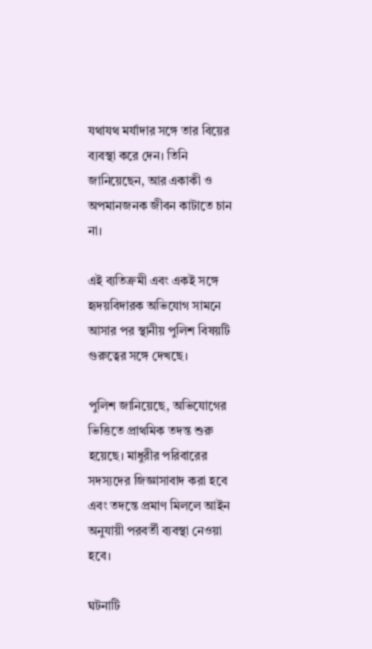যথাযথ মর্যাদার সঙ্গে তার বিয়ের ব্যবস্থা করে দেন। তিনি জানিয়েছেন, আর একাকী ও অপমানজনক জীবন কাটাতে চান না।

এই ব্যতিক্রমী এবং একই সঙ্গে হৃদয়বিদারক অভিযোগ সামনে আসার পর স্থানীয় পুলিশ বিষয়টি গুরুত্বের সঙ্গে দেখছে।

পুলিশ জানিয়েছে, অভিযোগের ভিত্তিতে প্রাথমিক তদন্ত শুরু হয়েছে। মাধুরীর পরিবারের সদস্যদের জিজ্ঞাসাবাদ করা হবে এবং তদন্তে প্রমাণ মিললে আইন অনুযায়ী পরবর্তী ব্যবস্থা নেওয়া হবে।

ঘটনাটি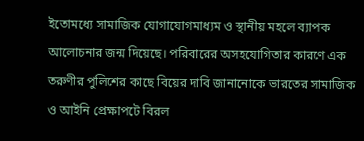ইতোমধ্যে সামাজিক যোগাযোগমাধ্যম ও স্থানীয় মহলে ব্যাপক আলোচনার জন্ম দিয়েছে। পরিবারের অসহযোগিতার কারণে এক তরুণীর পুলিশের কাছে বিয়ের দাবি জানানোকে ভারতের সামাজিক ও আইনি প্রেক্ষাপটে বিরল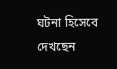ঘটনা হিসেবে দেখছেন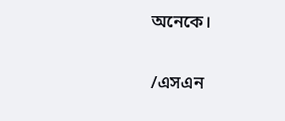অনেকে।

/এসএন